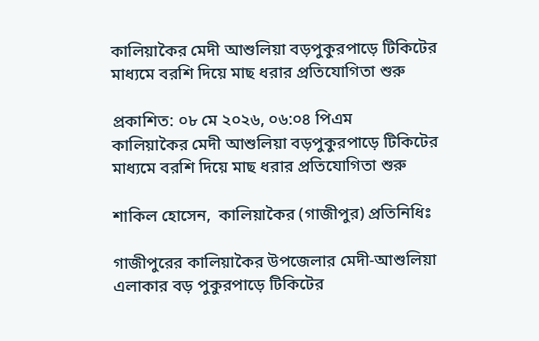কালিয়াকৈর মেদী আশুলিয়া বড়পুকুরপাড়ে টিকিটের মাধ্যমে বরশি দিয়ে মাছ ধরার প্রতিযোগিতা শুরু

প্রকাশিত: ০৮ মে ২০২৬, ০৬:০৪ পিএম
কালিয়াকৈর মেদী আশুলিয়া বড়পুকুরপাড়ে টিকিটের মাধ্যমে বরশি দিয়ে মাছ ধরার প্রতিযোগিতা শুরু

শাকিল হোসেন,  কালিয়াকৈর (গাজীপুর) প্রতিনিধিঃ

গাজীপুরের কালিয়াকৈর উপজেলার মেদী-আশুলিয়া এলাকার বড় পুকুরপাড়ে টিকিটের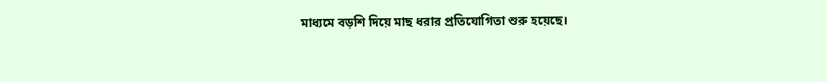মাধ্যমে বড়শি দিয়ে মাছ ধরার প্রতিযোগিতা শুরু হয়েছে।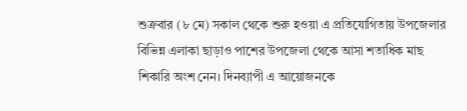শুক্রবার (৮ মে) সকাল থেকে শুরু হওয়া এ প্রতিযোগিতায় উপজেলার বিভিন্ন এলাকা ছাড়াও পাশের উপজেলা থেকে আসা শতাধিক মাছ শিকারি অংশ নেন। দিনব্যাপী এ আয়োজনকে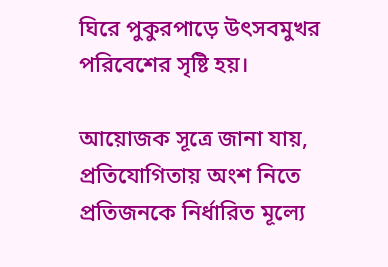ঘিরে পুকুরপাড়ে উৎসবমুখর পরিবেশের সৃষ্টি হয়।

আয়োজক সূত্রে জানা যায়, প্রতিযোগিতায় অংশ নিতে প্রতিজনকে নির্ধারিত মূল্যে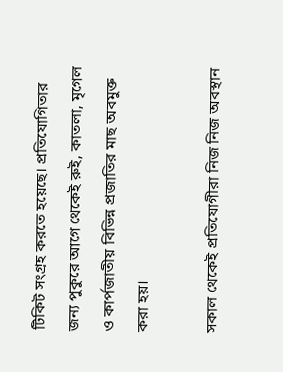টিকিট সংগ্রহ করতে হয়েছে। প্রতিযোগিতার জন্য পুকুরে আগে থেকেই রুই, কাতলা, মৃগেল ও কার্পজাতীয় বিভিন্ন প্রজাতির মাছ অবমুক্ত করা হয়।

সকাল থেকেই প্রতিযোগীরা নিজ নিজ অবস্থান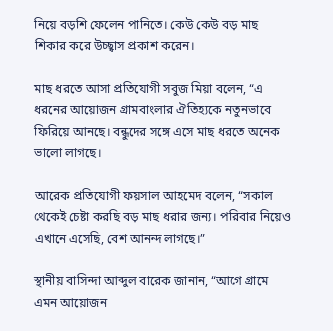নিয়ে বড়শি ফেলেন পানিতে। কেউ কেউ বড় মাছ শিকার করে উচ্ছ্বাস প্রকাশ করেন।

মাছ ধরতে আসা প্রতিযোগী সবুজ মিয়া বলেন, “এ ধরনের আয়োজন গ্রামবাংলার ঐতিহ্যকে নতুনভাবে ফিরিয়ে আনছে। বন্ধুদের সঙ্গে এসে মাছ ধরতে অনেক ভালো লাগছে।

আরেক প্রতিযোগী ফয়সাল আহমেদ বলেন, “সকাল থেকেই চেষ্টা করছি বড় মাছ ধরার জন্য। পরিবার নিয়েও এখানে এসেছি, বেশ আনন্দ লাগছে।”

স্থানীয় বাসিন্দা আব্দুল বারেক জানান, “আগে গ্রামে এমন আয়োজন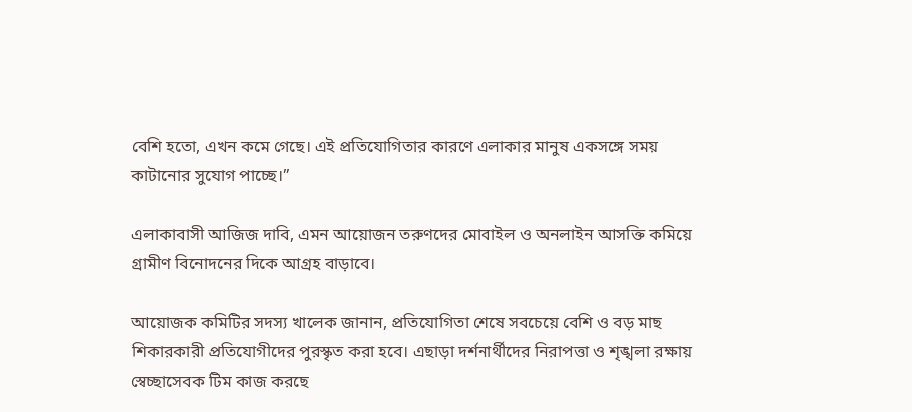বেশি হতো, এখন কমে গেছে। এই প্রতিযোগিতার কারণে এলাকার মানুষ একসঙ্গে সময় কাটানোর সুযোগ পাচ্ছে।”

এলাকাবাসী আজিজ দাবি, এমন আয়োজন তরুণদের মোবাইল ও অনলাইন আসক্তি কমিয়ে গ্রামীণ বিনোদনের দিকে আগ্রহ বাড়াবে।

আয়োজক কমিটির সদস্য খালেক জানান, প্রতিযোগিতা শেষে সবচেয়ে বেশি ও বড় মাছ শিকারকারী প্রতিযোগীদের পুরস্কৃত করা হবে। এছাড়া দর্শনার্থীদের নিরাপত্তা ও শৃঙ্খলা রক্ষায় স্বেচ্ছাসেবক টিম কাজ করছে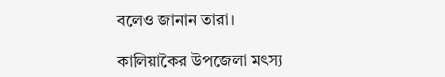বলেও জানান তারা।

কালিয়াকৈর উপজেলা মৎস্য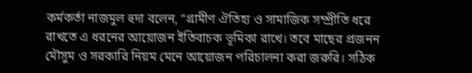কর্মকর্তা নাজমুল হুদা বলেন, “গ্রামীণ ঐতিহ্য ও সামাজিক সম্প্রীতি ধরে রাখতে এ ধরনের আয়োজন ইতিবাচক ভূমিকা রাখে। তবে মাছের প্রজনন মৌসুম ও সরকারি নিয়ম মেনে আয়োজন পরিচালনা করা জরুরি। সঠিক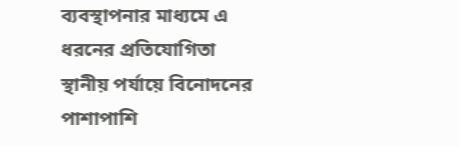ব্যবস্থাপনার মাধ্যমে এ ধরনের প্রতিযোগিতা স্থানীয় পর্যায়ে বিনোদনের পাশাপাশি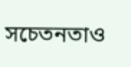সচেতনতাও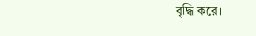বৃদ্ধি করে।